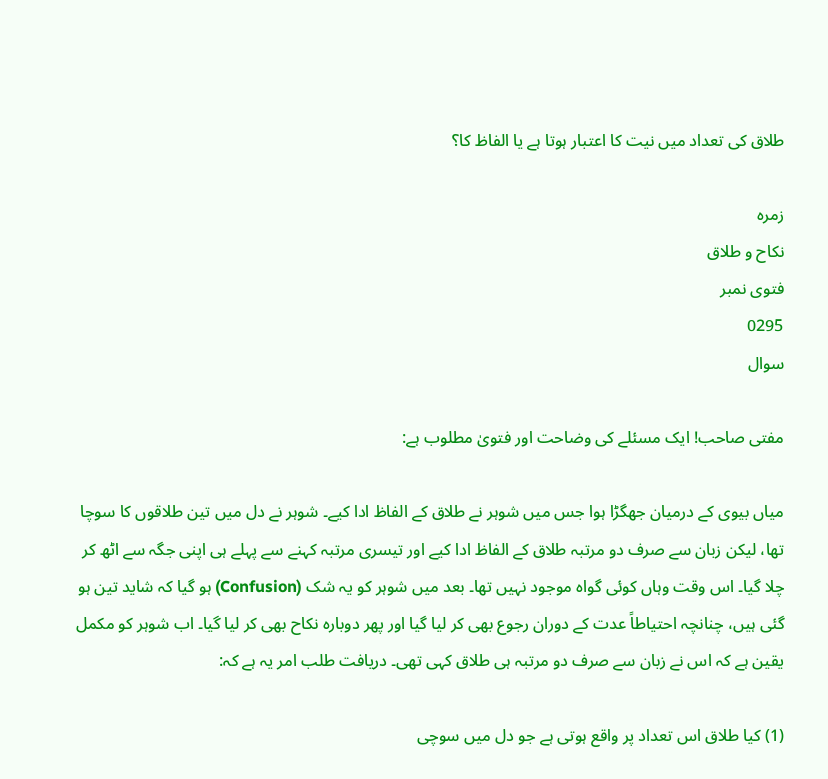طلاق کی تعداد میں نیت کا اعتبار ہوتا ہے یا الفاظ کا؟

زمره
نکاح و طلاق
فتوی نمبر
0295
سوال

مفتی صاحب! ایک مسئلے کی وضاحت اور فتویٰ مطلوب ہے:

میاں بیوی کے درمیان جھگڑا ہوا جس میں شوہر نے طلاق کے الفاظ ادا کیے۔ شوہر نے دل میں تین طلاقوں کا سوچا تھا، لیکن زبان سے صرف دو مرتبہ طلاق کے الفاظ ادا کیے اور تیسری مرتبہ کہنے سے پہلے ہی اپنی جگہ سے اٹھ کر چلا گیا۔ اس وقت وہاں کوئی گواہ موجود نہیں تھا۔ بعد میں شوہر کو یہ شک (Confusion) ہو گیا کہ شاید تین ہو گئی ہیں، چنانچہ احتیاطاً عدت کے دوران رجوع بھی کر لیا گیا اور پھر دوبارہ نکاح بھی کر لیا گیا۔ اب شوہر کو مکمل یقین ہے کہ اس نے زبان سے صرف دو مرتبہ ہی طلاق کہی تھی۔ دریافت طلب امر یہ ہے کہ:

(1) کیا طلاق اس تعداد پر واقع ہوتی ہے جو دل میں سوچی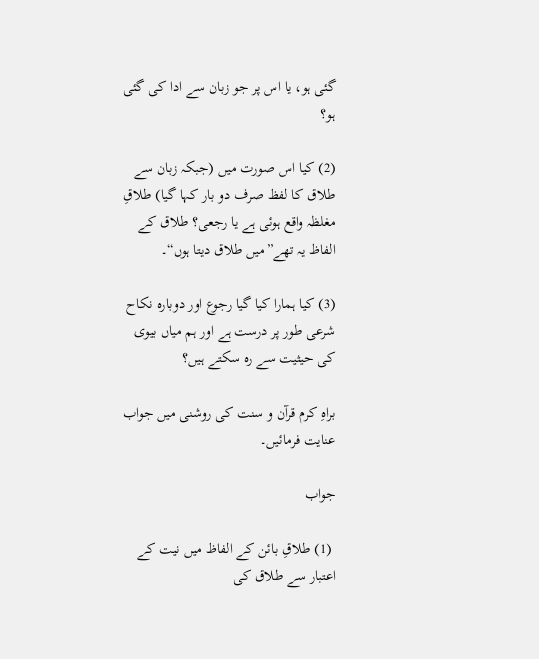گئی ہو، یا اس پر جو زبان سے ادا کی گئی ہو؟

(2) کیا اس صورت میں (جبکہ زبان سے طلاق کا لفظ صرف دو بار کہا گیا) طلاقِ مغلظہ واقع ہوئی ہے یا رجعی؟ طلاق کے الفاظ یہ تھے”میں طلاق دیتا ہوں“۔

(3) کیا ہمارا کیا گیا رجوع اور دوبارہ نکاح شرعی طور پر درست ہے اور ہم میاں بیوی کی حیثیت سے رہ سکتے ہیں؟

براہِ کرم قرآن و سنت کی روشنی میں جواب عنایت فرمائیں۔

جواب

 (1) طلاقِ بائن کے الفاظ میں نیت کے اعتبار سے طلاق کی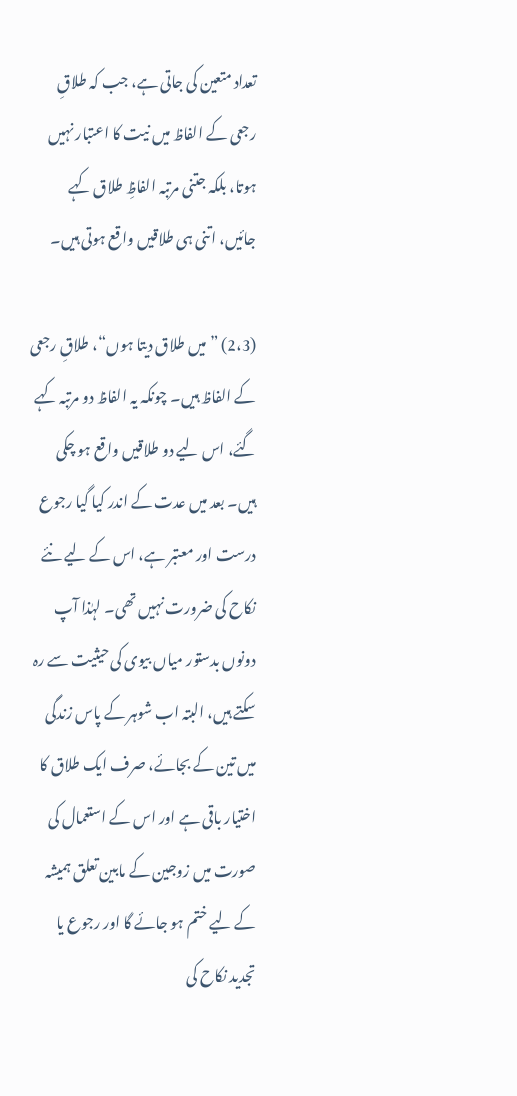تعداد متعین کی جاتی ہے، جب کہ طلاقِ رجعی کے الفاظ میں نیت کا اعتبار نہیں ہوتا، بلکہ جتنی مرتبہ الفاظِ طلاق کہے جائیں، اتنی ہی طلاقیں واقع ہوتی ہیں۔

(2،3) ”میں طلاق دیتا ہوں“، طلاقِ رجعی کے الفاظ ہیں۔ چونکہ یہ الفاظ دو مرتبہ کہے گئے، اس لیے دو طلاقیں واقع ہو چکی ہیں۔ بعد میں عدت کے اندر کیا گیا رجوع درست اور معتبر ہے، اس کے لیے نئے نکاح کی ضرورت نہیں تھی۔ لہٰذا آپ دونوں بدستور میاں بیوی کی حیثیت سے رہ سکتے ہیں، البتہ اب شوہر کے پاس زندگی میں تین کے بجائے، صرف ایک طلاق کا اختیار باقی ہے اور اس کے استعمال کی صورت میں زوجین کے مابین تعلق ہمیشہ کے لیے ختم ہو جائے گا اور رجوع یا تجدید نکاح کی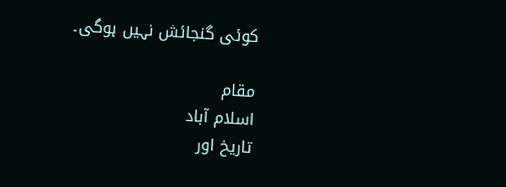کوئی گنجائش نہیں ہوگی۔

مقام
اسلام آباد
تاریخ اور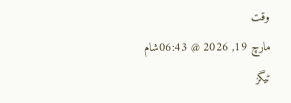وقت
مارچ 19, 2026 @ 06:43شام
ٹیگز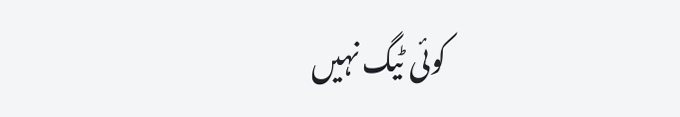کوئی ٹیگ نہیں